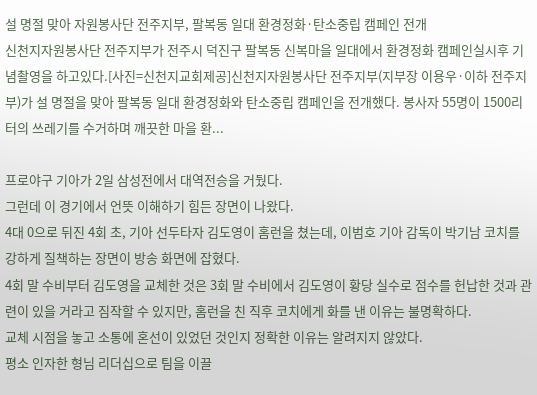설 명절 맞아 자원봉사단 전주지부, 팔복동 일대 환경정화·탄소중립 캠페인 전개
신천지자원봉사단 전주지부가 전주시 덕진구 팔복동 신복마을 일대에서 환경정화 캠페인실시후 기념촬영을 하고있다.[사진=신천지교회제공]신천지자원봉사단 전주지부(지부장 이용우·이하 전주지부)가 설 명절을 맞아 팔복동 일대 환경정화와 탄소중립 캠페인을 전개했다. 봉사자 55명이 1500리터의 쓰레기를 수거하며 깨끗한 마을 환...

프로야구 기아가 2일 삼성전에서 대역전승을 거뒀다.
그런데 이 경기에서 언뜻 이해하기 힘든 장면이 나왔다.
4대 0으로 뒤진 4회 초, 기아 선두타자 김도영이 홈런을 쳤는데, 이범호 기아 감독이 박기남 코치를 강하게 질책하는 장면이 방송 화면에 잡혔다.
4회 말 수비부터 김도영을 교체한 것은 3회 말 수비에서 김도영이 황당 실수로 점수를 헌납한 것과 관련이 있을 거라고 짐작할 수 있지만, 홈런을 친 직후 코치에게 화를 낸 이유는 불명확하다.
교체 시점을 놓고 소통에 혼선이 있었던 것인지 정확한 이유는 알려지지 않았다.
평소 인자한 형님 리더십으로 팀을 이끌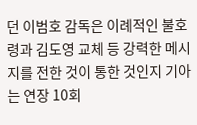던 이범호 감독은 이례적인 불호령과 김도영 교체 등 강력한 메시지를 전한 것이 통한 것인지 기아는 연장 10회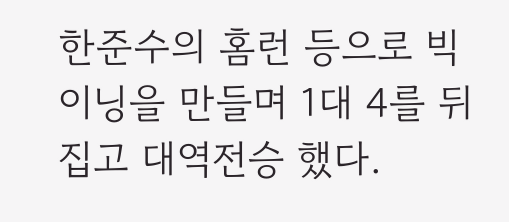한준수의 홈런 등으로 빅이닝을 만들며 1대 4를 뒤집고 대역전승 했다.